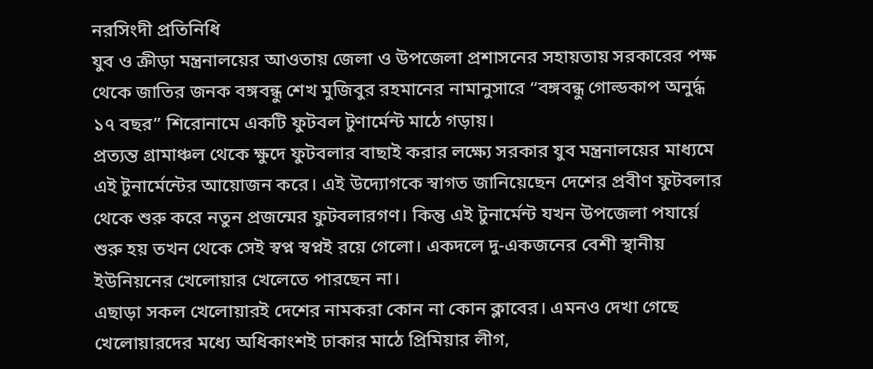নরসিংদী প্রতিনিধি
যুব ও ক্রীড়া মন্ত্রনালয়ের আওতায় জেলা ও উপজেলা প্রশাসনের সহায়তায় সরকারের পক্ষ থেকে জাতির জনক বঙ্গবন্ধু শেখ মুজিবুর রহমানের নামানুসারে “বঙ্গবন্ধু গোল্ডকাপ অনুর্দ্ধ ১৭ বছর” শিরোনামে একটি ফুটবল টুণার্মেন্ট মাঠে গড়ায়।
প্রত্যন্ত গ্রামাঞ্চল থেকে ক্ষুদে ফুটবলার বাছাই করার লক্ষ্যে সরকার যুব মন্ত্রনালয়ের মাধ্যমে এই টুনার্মেন্টের আয়োজন করে। এই উদ্যোগকে স্বাগত জানিয়েছেন দেশের প্রবীণ ফুটবলার থেকে শুরু করে নতুন প্রজন্মের ফুটবলারগণ। কিন্তু এই টুনার্মেন্ট যখন উপজেলা পযার্য়ে শুরু হয় তখন থেকে সেই স্বপ্ন স্বপ্নই রয়ে গেলো। একদলে দু-একজনের বেশী স্থানীয় ইউনিয়নের খেলোয়ার খেলেতে পারছেন না।
এছাড়া সকল খেলোয়ারই দেশের নামকরা কোন না কোন ক্লাবের। এমনও দেখা গেছে খেলোয়ারদের মধ্যে অধিকাংশই ঢাকার মাঠে প্রিমিয়ার লীগ,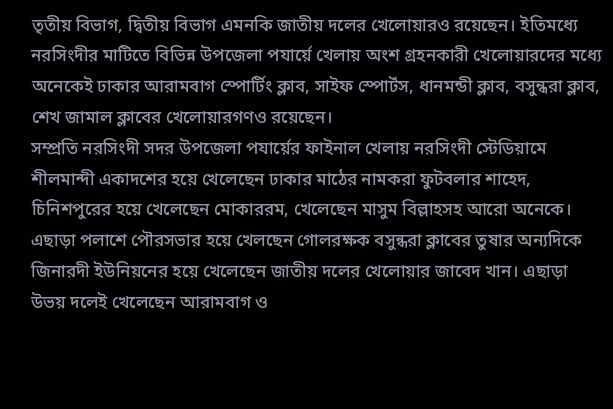তৃতীয় বিভাগ, দ্বিতীয় বিভাগ এমনকি জাতীয় দলের খেলোয়ারও রয়েছেন। ইতিমধ্যে নরসিংদীর মাটিতে বিভিন্ন উপজেলা পযার্য়ে খেলায় অংশ গ্রহনকারী খেলোয়ারদের মধ্যে অনেকেই ঢাকার আরামবাগ স্পোর্টিং ক্লাব, সাইফ স্পোর্টস, ধানমন্ডী ক্লাব, বসুন্ধরা ক্লাব, শেখ জামাল ক্লাবের খেলোয়ারগণও রয়েছেন।
সম্প্রতি নরসিংদী সদর উপজেলা পযার্য়ের ফাইনাল খেলায় নরসিংদী স্টেডিয়ামে শীলমান্দী একাদশের হয়ে খেলেছেন ঢাকার মাঠের নামকরা ফুটবলার শাহেদ, চিনিশপুরের হয়ে খেলেছেন মোকাররম, খেলেছেন মাসুম বিল্লাহসহ আরো অনেকে। এছাড়া পলাশে পৌরসভার হয়ে খেলছেন গোলরক্ষক বসুন্ধরা ক্লাবের তুষার অন্যদিকে জিনারদী ইউনিয়নের হয়ে খেলেছেন জাতীয় দলের খেলোয়ার জাবেদ খান। এছাড়া উভয় দলেই খেলেছেন আরামবাগ ও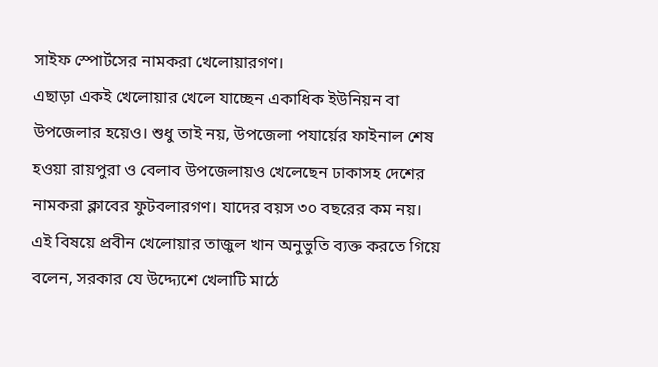সাইফ স্পোর্টসের নামকরা খেলোয়ারগণ।
এছাড়া একই খেলোয়ার খেলে যাচ্ছেন একাধিক ইউনিয়ন বা উপজেলার হয়েও। শুধু তাই নয়, উপজেলা পযার্য়ের ফাইনাল শেষ হওয়া রায়পুরা ও বেলাব উপজেলায়ও খেলেছেন ঢাকাসহ দেশের নামকরা ক্লাবের ফুটবলারগণ। যাদের বয়স ৩০ বছরের কম নয়।
এই বিষয়ে প্রবীন খেলোয়ার তাজুল খান অনুভুতি ব্যক্ত করতে গিয়ে বলেন, সরকার যে উদ্দ্যেশে খেলাটি মাঠে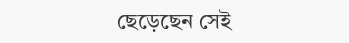ছেড়েছেন সেই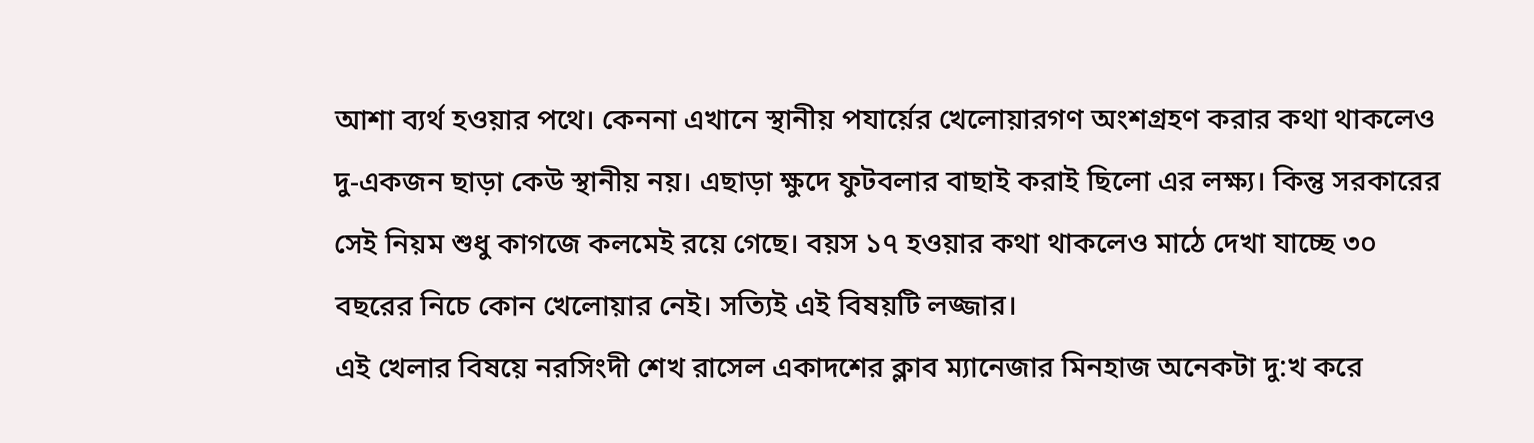আশা ব্যর্থ হওয়ার পথে। কেননা এখানে স্থানীয় পযার্য়ের খেলোয়ারগণ অংশগ্রহণ করার কথা থাকলেও দু-একজন ছাড়া কেউ স্থানীয় নয়। এছাড়া ক্ষুদে ফুটবলার বাছাই করাই ছিলো এর লক্ষ্য। কিন্তু সরকারের সেই নিয়ম শুধু কাগজে কলমেই রয়ে গেছে। বয়স ১৭ হওয়ার কথা থাকলেও মাঠে দেখা যাচ্ছে ৩০ বছরের নিচে কোন খেলোয়ার নেই। সত্যিই এই বিষয়টি লজ্জার।
এই খেলার বিষয়ে নরসিংদী শেখ রাসেল একাদশের ক্লাব ম্যানেজার মিনহাজ অনেকটা দু:খ করে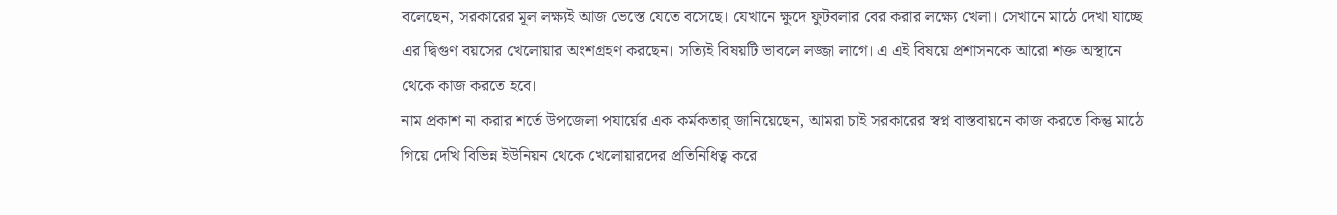বলেছেন, সরকারের মূল লক্ষ্যই আজ ভেস্তে যেতে বসেছে। যেখানে ক্ষুদে ফুটবলার বের করার লক্ষ্যে খেলা। সেখানে মাঠে দেখা যাচ্ছে এর দ্বিগুণ বয়সের খেলোয়ার অংশগ্রহণ করছেন। সত্যিই বিষয়টি ভাবলে লজ্জা লাগে। এ এই বিষয়ে প্রশাসনকে আরো শক্ত অস্থানে থেকে কাজ করতে হবে।
নাম প্রকাশ না করার শর্তে উপজেলা পযার্য়ের এক কর্মকতার্ জানিয়েছেন, আমরা চাই সরকারের স্বপ্ন বাস্তবায়নে কাজ করতে কিন্তু মাঠে গিয়ে দেখি বিভিন্ন ইউনিয়ন থেকে খেলোয়ারদের প্রতিনিধিত্ব করে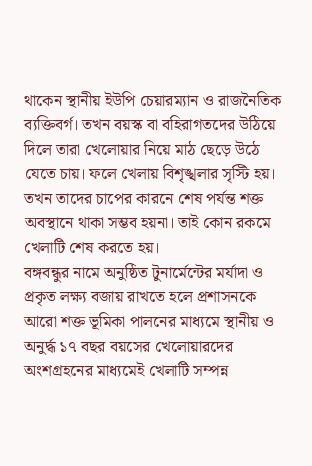থাকেন স্থানীয় ইউপি চেয়ারম্যান ও রাজনৈতিক ব্যক্তিবর্গ। তখন বয়স্ক বা বহিরাগতদের উঠিয়ে দিলে তারা খেলোয়ার নিয়ে মাঠ ছেড়ে উঠে যেতে চায়। ফলে খেলায় বিশৃঙ্খলার সৃস্টি হয়। তখন তাদের চাপের কারনে শেষ পর্যন্ত শক্ত অবস্থানে থাকা সম্ভব হয়না। তাই কোন রকমে খেলাটি শেষ করতে হয়।
বঙ্গবন্ধুর নামে অনুষ্ঠিত টুনার্মেন্টের মর্যাদা ও প্রকৃত লক্ষ্য বজায় রাখতে হলে প্রশাসনকে আরো শক্ত ভূমিকা পালনের মাধ্যমে স্থানীয় ও অনুর্দ্ধ ১৭ বছর বয়সের খেলোয়ারদের অংশগ্রহনের মাধ্যমেই খেলাটি সম্পন্ন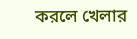করলে খেলার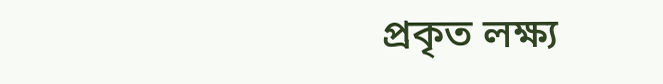প্রকৃত লক্ষ্য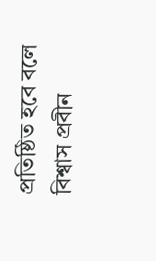প্রতিষ্ঠিত হবে বলে বিশ্বাস প্রবীন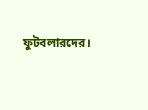ফুটবলারদের।